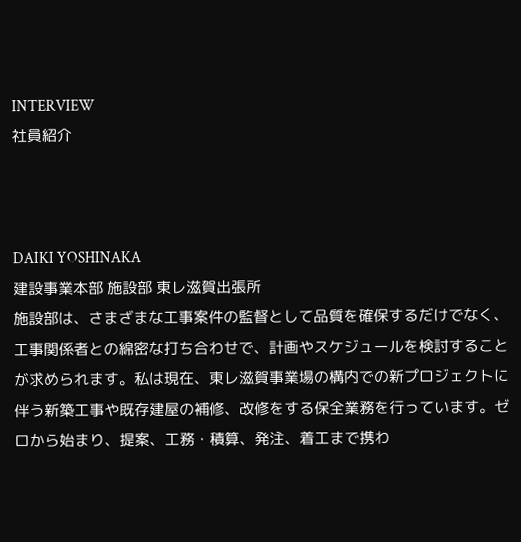INTERVIEW
社員紹介



DAIKI YOSHINAKA
建設事業本部 施設部 東レ滋賀出張所
施設部は、さまざまな工事案件の監督として品質を確保するだけでなく、工事関係者との綿密な打ち合わせで、計画やスケジュールを検討することが求められます。私は現在、東レ滋賀事業場の構内での新プロジェクトに伴う新築工事や既存建屋の補修、改修をする保全業務を行っています。ゼロから始まり、提案、工務・積算、発注、着工まで携わ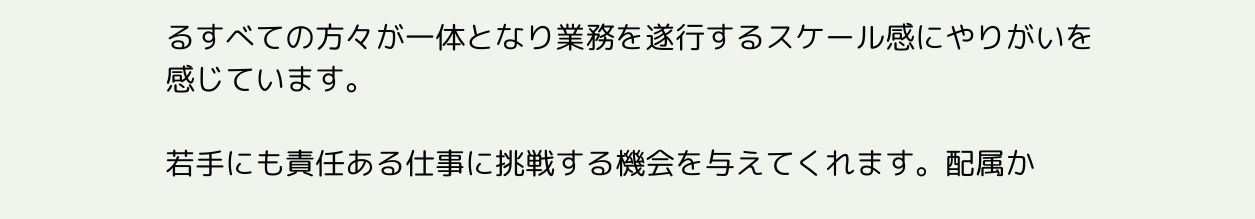るすべての方々が一体となり業務を遂行するスケール感にやりがいを感じています。

若手にも責任ある仕事に挑戦する機会を与えてくれます。配属か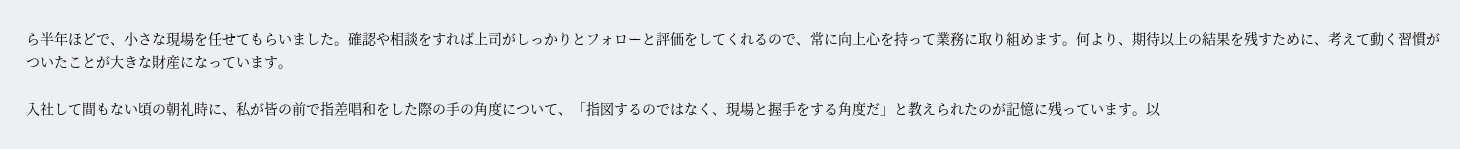ら半年ほどで、小さな現場を任せてもらいました。確認や相談をすれば上司がしっかりとフォローと評価をしてくれるので、常に向上心を持って業務に取り組めます。何より、期待以上の結果を残すために、考えて動く習慣がついたことが大きな財産になっています。

入社して間もない頃の朝礼時に、私が皆の前で指差唱和をした際の手の角度について、「指図するのではなく、現場と握手をする角度だ」と教えられたのが記憶に残っています。以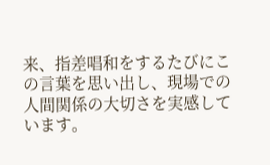来、指差唱和をするたびにこの言葉を思い出し、現場での人間関係の大切さを実感しています。